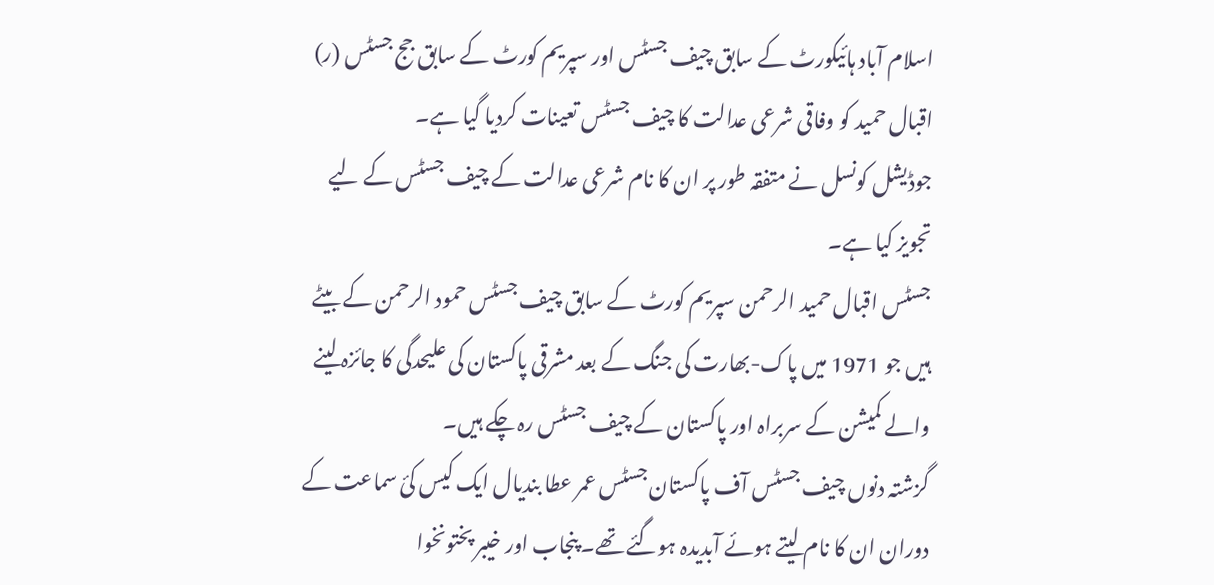اسلام آباد ہائیکورٹ کے سابق چیف جسٹس اور سپریم کورٹ کے سابق جج جسٹس (ر) اقبال حمید کو وفاقی شرعی عدالت کا چیف جسٹس تعینات کردیا گیا ہے۔
جوڈیشل کونسل نے متفقہ طور پر ان کا نام شرعی عدالت کے چیف جسٹس کے لیے تجویز کیا ہے۔
جسٹس اقبال حمید الرحمن سپریم کورٹ کے سابق چیف جسٹس حمود الرحمن کے بیٹے ہیں جو 1971 میں پاک-بھارت کی جنگ کے بعد مشرقی پاکستان کی علیحدگی کا جائزہ لینے والے کمیشن کے سربراہ اور پاکستان کے چیف جسٹس رہ چکے ہیں۔
گزشتہ دنوں چیف جسٹس آف پاکستان جسٹس عمر عطا بندیال ایک کیس کئ سماعت کے دوران ان کا نام لیتے ہوئے آبدیدہ ہوگئے تھے۔ پنجاب اور خیبر پختونخوا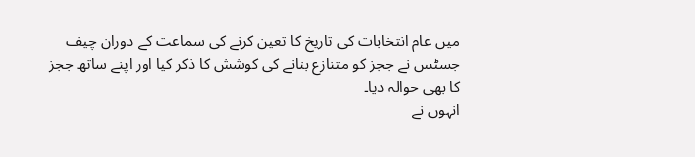میں عام انتخابات کی تاریخ کا تعین کرنے کی سماعت کے دوران چیف جسٹس نے ججز کو متنازع بنانے کی کوشش کا ذکر کیا اور اپنے ساتھ ججز کا بھی حوالہ دیا۔
انہوں نے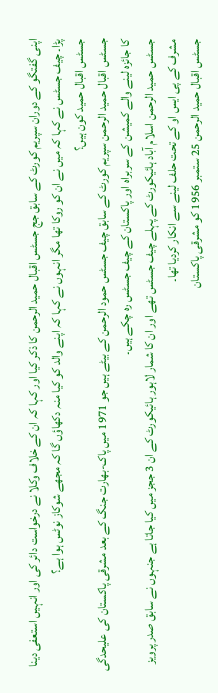اپنی گفتگو کے دوران سپریم کورٹ کے سابق جج جسٹس اقبال حمید الرحمن کا ذکر کیا اور کہا کہ ان کے خلاف وکلا نے درخواست دائر کی اور انہیں استعفی دینا پڑا۔ چیف جسٹس نے کہا کہ میں نے ان کو روکا تھا مگر انہوں نے کہا کہ اپنے والد کو کیا منہ دکھاؤں گا کہ مجھے شوکاز نوٹس ہوا ہے؟
جسٹس اقبال حمید کون ہیں؟
جسٹس اقبال حمید الرحمن سپریم کورٹ کے سابق چیف جسٹس حمود الرحمن کے بیٹے ہیں جو 1971 میں پاک-بھارت جنگ کے بعد مشرقی پاکستان کی علیحدگی کا جائزہ لینے والے کمیشن کے سربراہ اور پاکستان کے چیف جسٹس رہ چکے ہیں۔
جسٹس حمید الرحمن اسلام آباد ہائیکورٹ کے پہلے چیف جسٹس تھے اور ان کا شمار لاہور ہائیکورٹ کے ان 3 ججز میں کیا جاتا ہے جنہوں نے سابق صدر پرویز مشرف کے پی ایس او کے تحت حلف لینے سے انکار کردیا تھا۔
جسٹس اقبال حمید الرحمن 25 ستمبر 1956 کو مشرقی پاکستان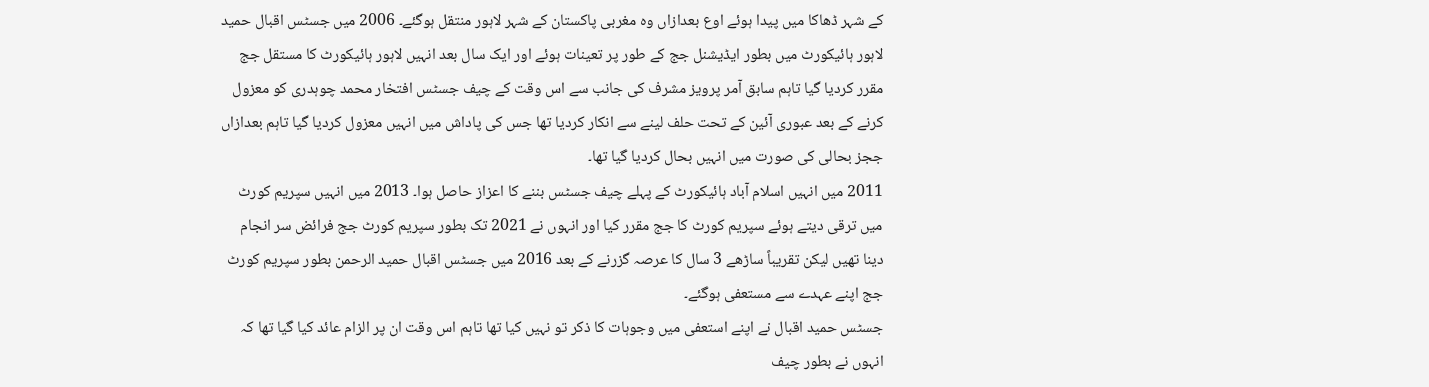کے شہر ڈھاکا میں پیدا ہوئے اوع بعدازاں وہ مغربی پاکستان کے شہر لاہور منتقل ہوگئے۔ 2006 میں جسٹس اقبال حمید لاہور ہائیکورٹ میں بطور ایڈیشنل جج کے طور پر تعینات ہوئے اور ایک سال بعد انہیں لاہور ہائیکورٹ کا مستقل جج مقرر کردیا گیا تاہم سابق آمر پرویز مشرف کی جانب سے اس وقت کے چیف جسٹس افتخار محمد چوہدری کو معزول کرنے کے بعد عبوری آئین کے تحت حلف لینے سے انکار کردیا تھا جس کی پاداش میں انہیں معزول کردیا گیا تاہم بعدازاں ججز بحالی کی صورت میں انہیں بحال کردیا گیا تھا۔
2011 میں انہیں اسلام آباد ہائیکورٹ کے پہلے چیف جسٹس بننے کا اعزاز حاصل ہوا۔ 2013 میں انہیں سپریم کورٹ میں ترقی دیتے ہوئے سپریم کورٹ کا جج مقرر کیا اور انہوں نے 2021 تک بطور سپریم کورٹ جج فرائض سر انجام دینا تھیں لیکن تقریباً ساڑھے 3 سال کا عرصہ گزرنے کے بعد 2016 میں جسٹس اقبال حمید الرحمن بطور سپریم کورٹ جج اپنے عہدے سے مستعفی ہوگئے۔
جسٹس حمید اقبال نے اپنے استعفی میں وجوہات کا ذکر تو نہیں کیا تھا تاہم اس وقت ان پر الزام عائد کیا گیا تھا کہ انہوں نے بطور چیف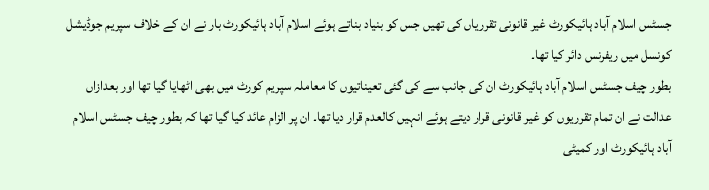جسٹس اسلام آباد ہائیکورٹ غیر قانونی تقرریاں کی تھیں جس کو بنیاد بناتے ہوئے اسلام آباد ہائیکورٹ بار نے ان کے خلاف سپریم جوڈیشل کونسل میں ریفرنس دائر کیا تھا۔
بطور چیف جسٹس اسلام آباد ہائیکورٹ ان کی جانب سے کی گئی تعیناتیوں کا معاملہ سپریم کورٹ میں بھی اٹھایا گیا تھا اور بعدازاں عدالت نے ان تمام تقرریوں کو غیر قانونی قرار دیتے ہوئے انہیں کالعدم قرار دیا تھا۔ ان پر الزام عائد کیا گیا تھا کہ بطور چیف جسٹس اسلام آباد ہائیکورٹ اور کمیٹی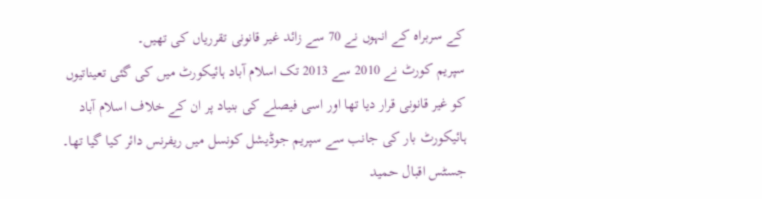کے سربراہ کے انہوں نے 70 سے زائد غیر قانونی تقرریاں کی تھیں۔
سپریم کورٹ نے 2010 سے 2013 تک اسلام آباد ہائیکورٹ میں کی گئی تعیناتیوں کو غیر قانونی قرار دیا تھا اور اسی فیصلے کی بنیاد پر ان کے خلاف اسلام آباد ہائیکورٹ بار کی جانب سے سپریم جوڈیشل کونسل میں ریفرنس دائر کیا گیا تھا۔
جسٹس اقبال حمید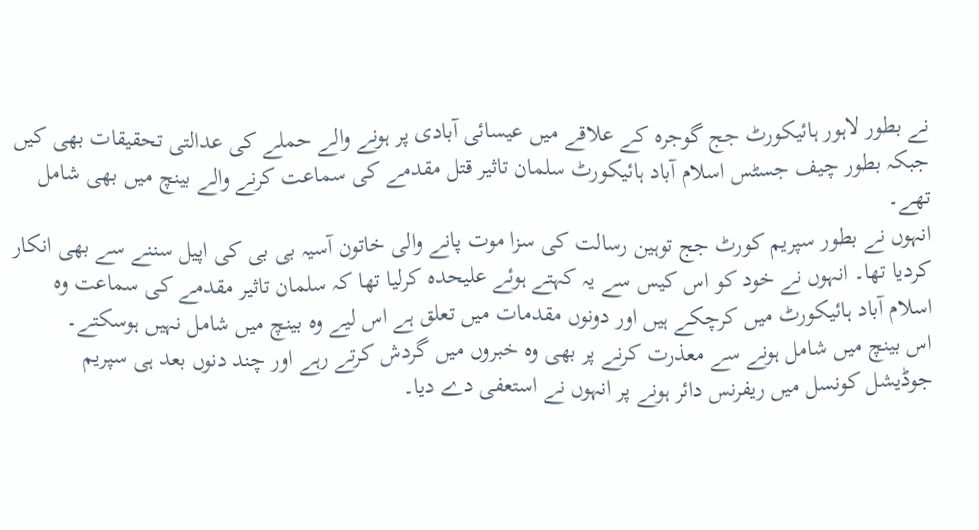نے بطور لاہور ہائیکورٹ جج گوجرہ کے علاقے میں عیسائی آبادی پر ہونے والے حملے کی عدالتی تحقیقات بھی کیں جبکہ بطور چیف جسٹس اسلام آباد ہائیکورٹ سلمان تاثیر قتل مقدمے کی سماعت کرنے والے بینچ میں بھی شامل تھے۔
انہوں نے بطور سپریم کورٹ جج توہین رسالت کی سزا موت پانے والی خاتون آسیہ بی بی کی اپیل سننے سے بھی انکار کردیا تھا۔ انہوں نے خود کو اس کیس سے یہ کہتے ہوئے علیحدہ کرلیا تھا کہ سلمان تاثیر مقدمے کی سماعت وہ اسلام آباد ہائیکورٹ میں کرچکے ہیں اور دونوں مقدمات میں تعلق ہے اس لیے وہ بینچ میں شامل نہیں ہوسکتے۔
اس بینچ میں شامل ہونے سے معذرت کرنے پر بھی وہ خبروں میں گردش کرتے رہے اور چند دنوں بعد ہی سپریم جوڈیشل کونسل میں ریفرنس دائر ہونے پر انہوں نے استعفی دے دیا۔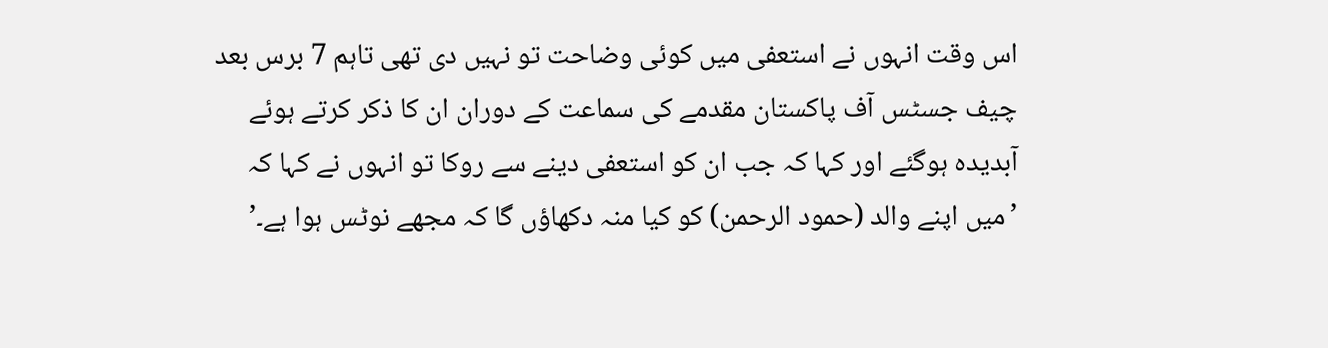اس وقت انہوں نے استعفی میں کوئی وضاحت تو نہیں دی تھی تاہم 7 برس بعد چیف جسٹس آف پاکستان مقدمے کی سماعت کے دوران ان کا ذکر کرتے ہوئے آبدیدہ ہوگئے اور کہا کہ جب ان کو استعفی دینے سے روکا تو انہوں نے کہا کہ ’میں اپنے والد (حمود الرحمن) کو کیا منہ دکھاؤں گا کہ مجھے نوٹس ہوا ہے۔’